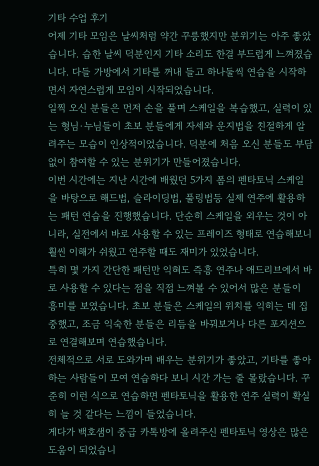기타 수업 후기
어제 기타 모임은 날씨처럼 약간 꾸릉했지만 분위기는 아주 좋았습니다. 습한 날씨 덕분인지 기타 소리도 한결 부드럽게 느껴졌습니다. 다들 가방에서 기타를 꺼내 들고 하나둘씩 연습을 시작하면서 자연스럽게 모임이 시작되었습니다.
일찍 오신 분들은 먼저 손을 풀며 스케일을 복습했고, 실력이 있는 형님·누님들이 초보 분들에게 자세와 운지법을 친절하게 알려주는 모습이 인상적이었습니다. 덕분에 처음 오신 분들도 부담 없이 참여할 수 있는 분위기가 만들어졌습니다.
이번 시간에는 지난 시간에 배웠던 5가지 폼의 펜타토닉 스케일을 바탕으로 해드법, 슬라이딩법, 풀링법등 실제 연주에 활용하는 패턴 연습을 진행했습니다. 단순히 스케일을 외우는 것이 아니라, 실전에서 바로 사용할 수 있는 프레이즈 형태로 연습해보니 훨씬 이해가 쉬웠고 연주할 때도 재미가 있었습니다.
특히 몇 가지 간단한 패턴만 익혀도 즉흥 연주나 애드리브에서 바로 사용할 수 있다는 점을 직접 느껴볼 수 있어서 많은 분들이 흥미를 보였습니다. 초보 분들은 스케일의 위치를 익히는 데 집중했고, 조금 익숙한 분들은 리듬을 바꿔보거나 다른 포지션으로 연결해보며 연습했습니다.
전체적으로 서로 도와가며 배우는 분위기가 좋았고, 기타를 좋아하는 사람들이 모여 연습하다 보니 시간 가는 줄 몰랐습니다. 꾸준히 이런 식으로 연습하면 펜타토닉을 활용한 연주 실력이 확실히 늘 것 같다는 느낌이 들었습니다.
게다가 백호샘이 중급 카톡방에 올려주신 펜타토닉 영상은 많은 도움이 되었습니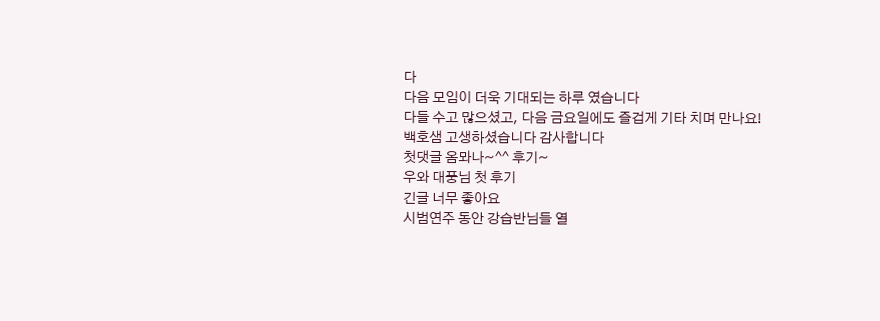다
다음 모임이 더욱 기대되는 하루 였습니다
다들 수고 많으셨고, 다음 금요일에도 즐겁게 기타 치며 만나요!
백호샘 고생하셨습니다 감사합니다
첫댓글 옴뫄나~^^ 후기~
우와 대풍님 첫 후기
긴글 너무 좋아요
시범연주 동안 강습반님들 열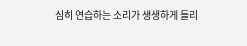심히 연습하는 소리가 생생하게 들리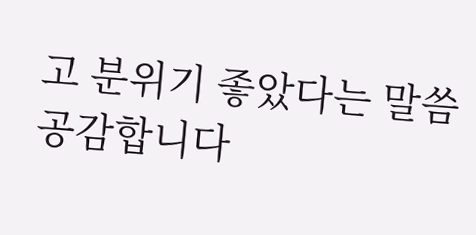고 분위기 좋았다는 말씀 공감합니다